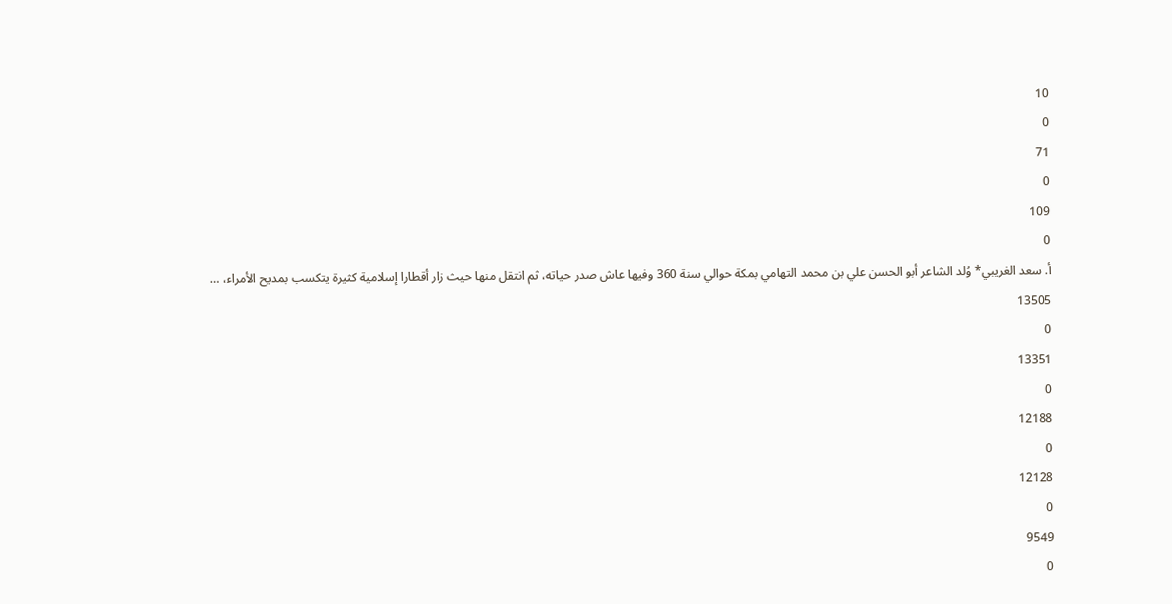10
0
71
0
109
0
أ. سعد الغريبي* وُلد الشاعر أبو الحسن علي بن محمد التهامي بمكة حوالي سنة 360 وفيها عاش صدر حياته، ثم انتقل منها حيث زار أقطارا إسلامية كثيرة يتكسب بمديح الأمراء، …
13505
0
13351
0
12188
0
12128
0
9549
0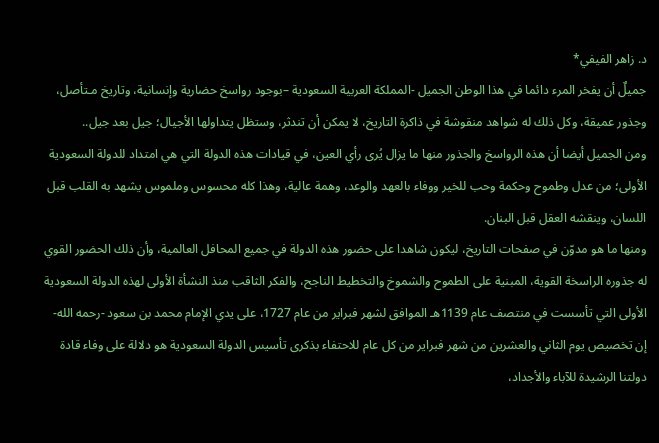د. زاهر الفيفي*
جميلٌ أن يفخر المرء دائما في هذا الوطن الجميل -المملكة العربية السعودية –بوجود رواسخ حضارية وإنسانية، وتاريخ مـتأصل، وجذور عميقة، وكل ذلك له شواهد منقوشة في ذاكرة التاريخ، لا يمكن أن تندثر، وستظل يتداولها الأجيال؛ جيل بعد جيل..
ومن الجميل أيضا أن هذه الرواسخ والجذور منها ما يزال يُرى رأي العين، في قيادات هذه الدولة التي هي امتداد للدولة السعودية الأولى؛ من عدل وطموح وحكمة وحب للخير ووفاء بالعهد والوعد، وهمة عالية، وهذا كله محسوس وملموس يشهد به القلب قبل اللسان، وينقشه العقل قبل البنان.
ومنها ما هو مدوّن في صفحات التاريخ، ليكون شاهدا على حضور هذه الدولة في جميع المحافل العالمية، وأن ذلك الحضور القوي له جذوره الراسخة القوية، المبنية على الطموح والشموخ والتخطيط الناجح، والفكر الثاقب منذ النشأة الأولى لهذه الدولة السعودية الأولى التي تأسست في منتصف عام 1139هـ الموافق لشهر فبراير من عام 1727، على يدي الإمام محمد بن سعود -رحمه الله-
إن تخصيص يوم الثاني والعشرين من شهر فبراير من كل عام للاحتفاء بذكرى تأسيس الدولة السعودية هو دلالة على وفاء قادة دولتنا الرشيدة للآباء والأجداد،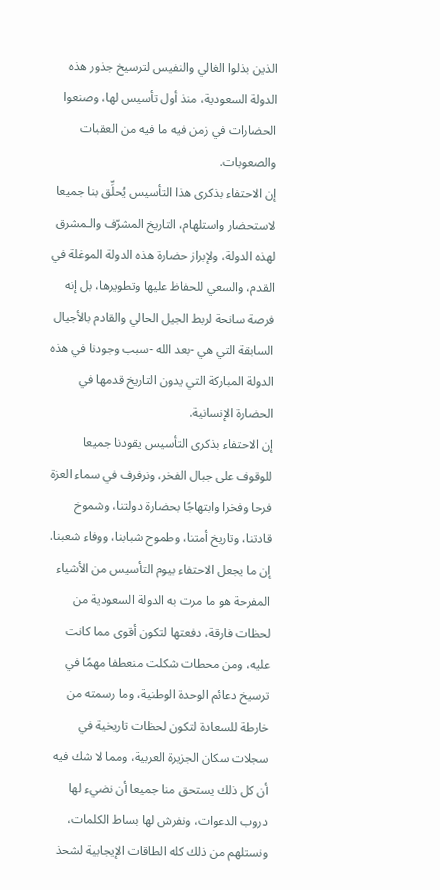الذين بذلوا الغالي والنفيس لترسيخ جذور هذه الدولة السعودية، منذ أول تأسيس لها، وصنعوا الحضارات في زمن فيه ما فيه من العقبات والصعوبات.
إن الاحتفاء بذكرى هذا التأسيس يُحلِّق بنا جميعا لاستحضار واستلهام، التاريخ المشرّف والـمشرق لهذه الدولة، ولإبراز حضارة هذه الدولة الموغلة في القدم، والسعي للحفاظ عليها وتطويرها، بل إنه فرصة سانحة لربط الجيل الحالي والقادم بالأجيال السابقة التي هي -بعد الله -سبب وجودنا في هذه الدولة المباركة التي يدون التاريخ قدمها في الحضارة الإنسانية.
إن الاحتفاء بذكرى التأسيس يقودنا جميعا للوقوف على جبال الفخر، ونرفرف في سماء العزة فرحا وفخرا وابتهاجًا بحضارة دولتنا، وشموخ قادتنا، وتاريخ أمتنا، وطموح شبابنا، ووفاء شعبنا.
إن ما يجعل الاحتفاء بيوم التأسيس من الأشياء المفرحة هو ما مرت به الدولة السعودية من لحظات فارقة، دفعتها لتكون أقوى مما كانت عليه، ومن محطات شكلت منعطفا مهمًا في ترسيخ دعائم الوحدة الوطنية، وما رسمته من خارطة للسعادة لتكون لحظات تاريخية في سجلات سكان الجزيرة العربية، ومما لا شك فيه أن كل ذلك يستحق منا جميعا أن نضيء لها دروب الدعوات، ونفرش لها بساط الكلمات، ونستلهم من ذلك كله الطاقات الإيجابية لشحذ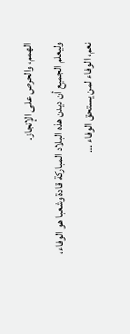الهمم، والحرص على الإنجاز.
وليعلم الجميع أن ديدن هذه البلاد المباركة قادة وشعبا هو الوفاء،
نعم، الوفاء لمن يستحق الوفاء …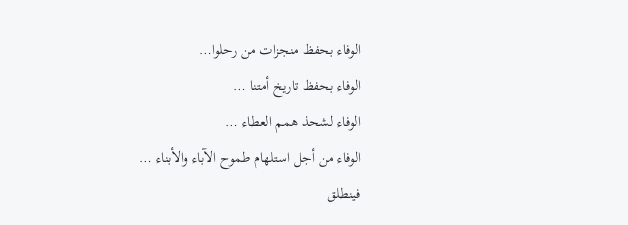الوفاء بحفظ منجزات من رحلوا…
الوفاء بحفظ تاريخ أمتنا …
الوفاء لشحذ همم العطاء …
الوفاء من أجل استلهام طموح الآباء والأبناء …
فينطلق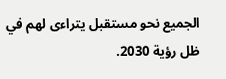الجميع نحو مستقبل يتراءى لهم في ظل رؤية 2030.